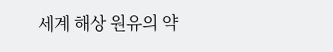세계 해상 원유의 약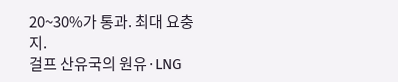20~30%가 통과. 최대 요충지.
걸프 산유국의 원유·LNG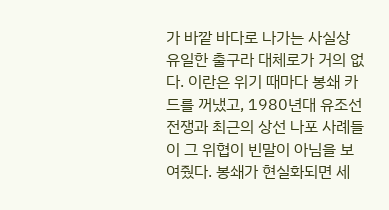가 바깥 바다로 나가는 사실상 유일한 출구라 대체로가 거의 없다. 이란은 위기 때마다 봉쇄 카드를 꺼냈고, 1980년대 유조선 전쟁과 최근의 상선 나포 사례들이 그 위협이 빈말이 아님을 보여줬다. 봉쇄가 현실화되면 세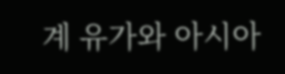계 유가와 아시아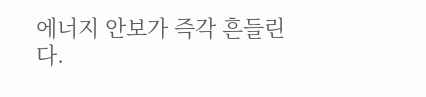에너지 안보가 즉각 흔들린다.